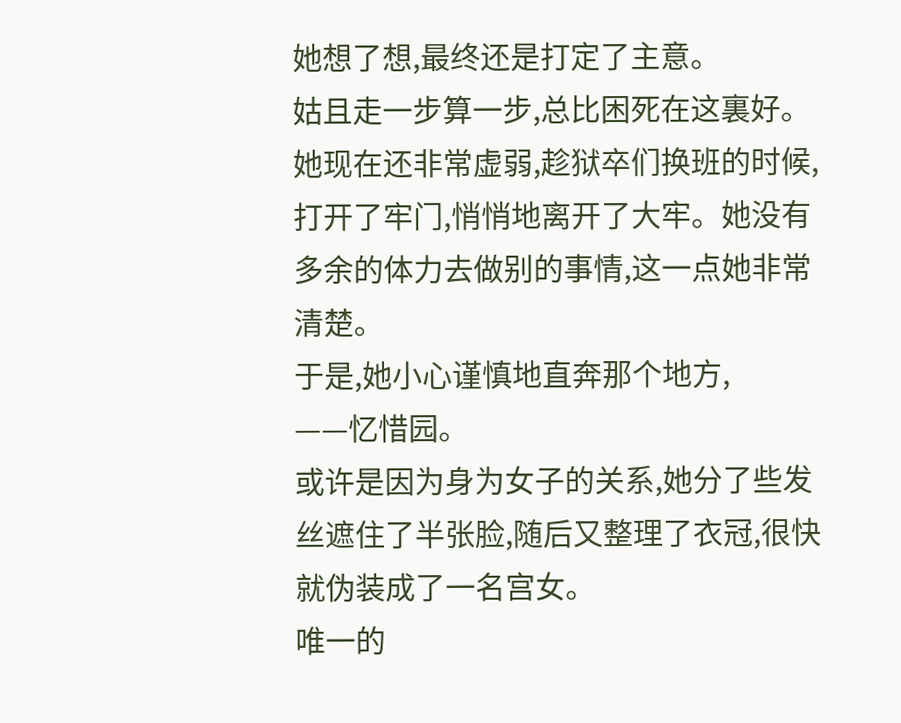她想了想,最终还是打定了主意。
姑且走一步算一步,总比困死在这裏好。
她现在还非常虚弱,趁狱卒们换班的时候,打开了牢门,悄悄地离开了大牢。她没有多余的体力去做别的事情,这一点她非常清楚。
于是,她小心谨慎地直奔那个地方,
——忆惜园。
或许是因为身为女子的关系,她分了些发丝遮住了半张脸,随后又整理了衣冠,很快就伪装成了一名宫女。
唯一的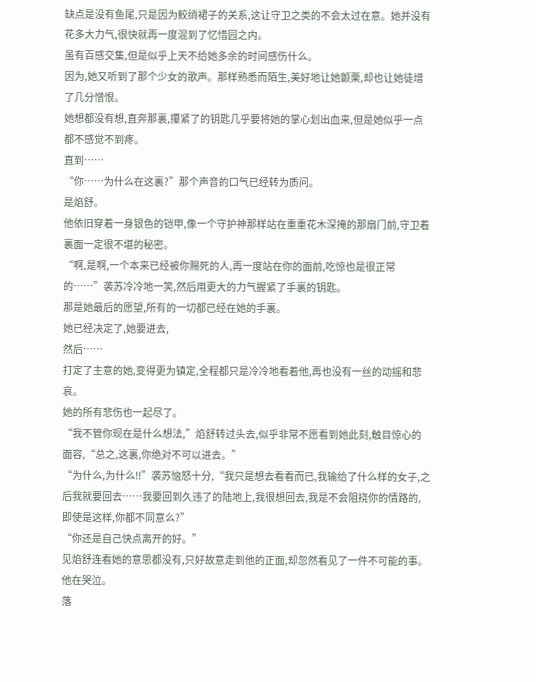缺点是没有鱼尾,只是因为鲛绡裙子的关系,这让守卫之类的不会太过在意。她并没有花多大力气,很快就再一度混到了忆惜园之内。
虽有百感交集,但是似乎上天不给她多余的时间感伤什么。
因为,她又听到了那个少女的歌声。那样熟悉而陌生,美好地让她颤栗,却也让她徒增了几分憎恨。
她想都没有想,直奔那裏,攥紧了的钥匙几乎要将她的掌心划出血来,但是她似乎一点都不感觉不到疼。
直到……
“你……为什么在这裏?”那个声音的口气已经转为质问。
是焰舒。
他依旧穿着一身银色的铠甲,像一个守护神那样站在重重花木深掩的那扇门前,守卫着裏面一定很不堪的秘密。
“啊,是啊,一个本来已经被你赐死的人,再一度站在你的面前,吃惊也是很正常的……”袭苏冷冷地一笑,然后用更大的力气握紧了手裏的钥匙。
那是她最后的愿望,所有的一切都已经在她的手裏。
她已经决定了,她要进去,
然后……
打定了主意的她,变得更为镇定,全程都只是冷冷地看着他,再也没有一丝的动摇和悲哀。
她的所有悲伤也一起尽了。
“我不管你现在是什么想法,”焰舒转过头去,似乎非常不愿看到她此刻,触目惊心的面容,“总之,这裏,你绝对不可以进去。”
“为什么,为什么!!”袭苏恼怒十分,“我只是想去看看而已,我输给了什么样的女子,之后我就要回去……我要回到久违了的陆地上,我很想回去,我是不会阻挠你的情路的,即使是这样,你都不同意么?”
“你还是自己快点离开的好。”
见焰舒连看她的意思都没有,只好故意走到他的正面,却忽然看见了一件不可能的事。
他在哭泣。
落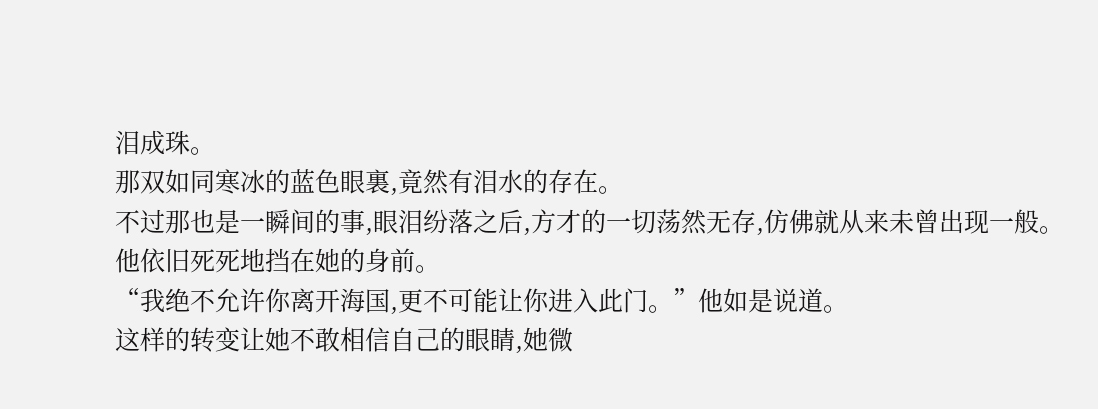泪成珠。
那双如同寒冰的蓝色眼裏,竟然有泪水的存在。
不过那也是一瞬间的事,眼泪纷落之后,方才的一切荡然无存,仿佛就从来未曾出现一般。
他依旧死死地挡在她的身前。
“我绝不允许你离开海国,更不可能让你进入此门。”他如是说道。
这样的转变让她不敢相信自己的眼睛,她微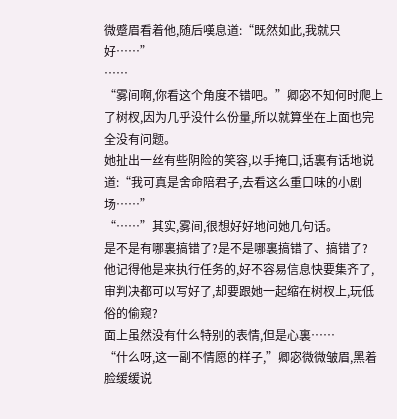微蹙眉看着他,随后嘆息道:“既然如此,我就只好……”
……
“雾间啊,你看这个角度不错吧。”卿宓不知何时爬上了树杈,因为几乎没什么份量,所以就算坐在上面也完全没有问题。
她扯出一丝有些阴险的笑容,以手掩口,话裏有话地说道:“我可真是舍命陪君子,去看这么重口味的小剧场……”
“……”其实,雾间,很想好好地问她几句话。
是不是有哪裏搞错了?是不是哪裏搞错了、搞错了?
他记得他是来执行任务的,好不容易信息快要集齐了,审判决都可以写好了,却要跟她一起缩在树杈上,玩低俗的偷窥?
面上虽然没有什么特别的表情,但是心裏……
“什么呀,这一副不情愿的样子,”卿宓微微皱眉,黑着脸缓缓说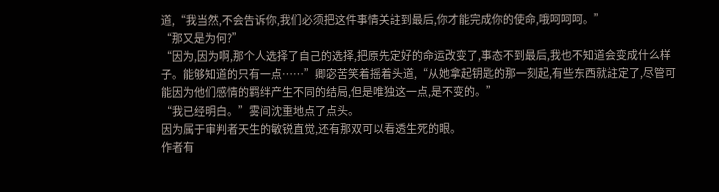道,“我当然,不会告诉你,我们必须把这件事情关註到最后,你才能完成你的使命,哦呵呵呵。”
“那又是为何?”
“因为,因为啊,那个人选择了自己的选择,把原先定好的命运改变了,事态不到最后,我也不知道会变成什么样子。能够知道的只有一点……”卿宓苦笑着摇着头道,“从她拿起钥匙的那一刻起,有些东西就註定了,尽管可能因为他们感情的羁绊产生不同的结局,但是唯独这一点,是不变的。”
“我已经明白。”雾间沈重地点了点头。
因为属于审判者天生的敏锐直觉,还有那双可以看透生死的眼。
作者有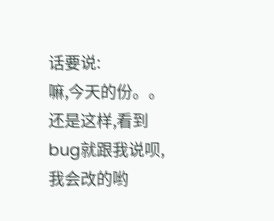话要说:
嘛,今天的份。。
还是这样,看到bug就跟我说呗,我会改的哟